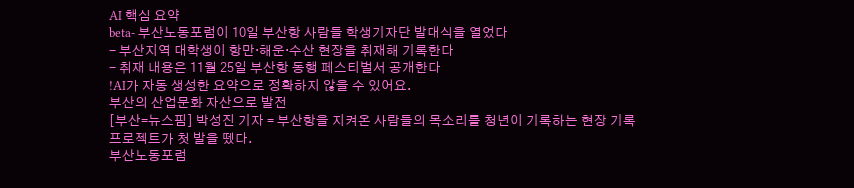AI 핵심 요약
beta- 부산노동포럼이 10일 부산항 사람들 학생기자단 발대식을 열었다
- 부산지역 대학생이 항만·해운·수산 현장을 취재해 기록한다
- 취재 내용은 11월 25일 부산항 동행 페스티벌서 공개한다
!AI가 자동 생성한 요약으로 정확하지 않을 수 있어요.
부산의 산업문화 자산으로 발전
[부산=뉴스핌] 박성진 기자 = 부산항을 지켜온 사람들의 목소리를 청년이 기록하는 현장 기록 프로젝트가 첫 발을 뗐다.
부산노동포럼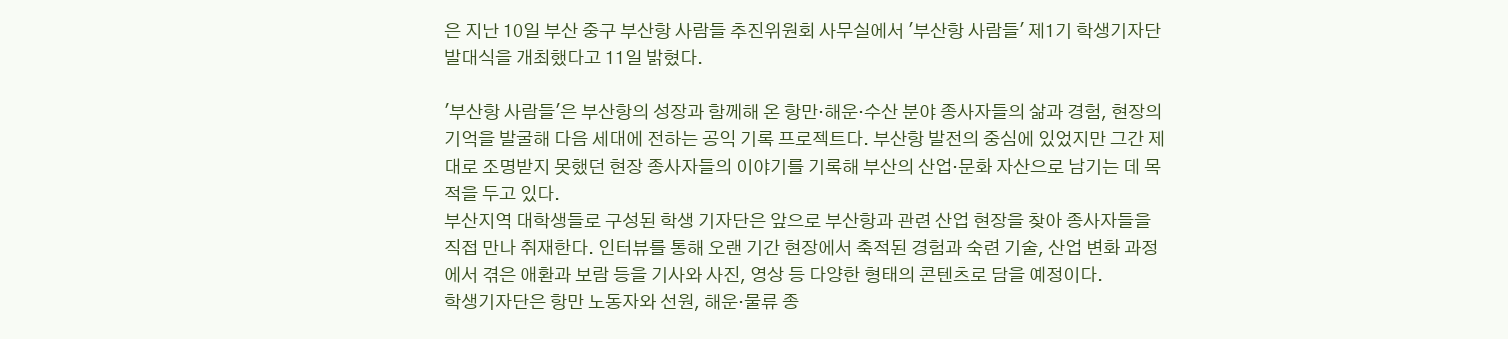은 지난 10일 부산 중구 부산항 사람들 추진위원회 사무실에서 '부산항 사람들' 제1기 학생기자단 발대식을 개최했다고 11일 밝혔다.

'부산항 사람들'은 부산항의 성장과 함께해 온 항만·해운·수산 분야 종사자들의 삶과 경험, 현장의 기억을 발굴해 다음 세대에 전하는 공익 기록 프로젝트다. 부산항 발전의 중심에 있었지만 그간 제대로 조명받지 못했던 현장 종사자들의 이야기를 기록해 부산의 산업·문화 자산으로 남기는 데 목적을 두고 있다.
부산지역 대학생들로 구성된 학생 기자단은 앞으로 부산항과 관련 산업 현장을 찾아 종사자들을 직접 만나 취재한다. 인터뷰를 통해 오랜 기간 현장에서 축적된 경험과 숙련 기술, 산업 변화 과정에서 겪은 애환과 보람 등을 기사와 사진, 영상 등 다양한 형태의 콘텐츠로 담을 예정이다.
학생기자단은 항만 노동자와 선원, 해운·물류 종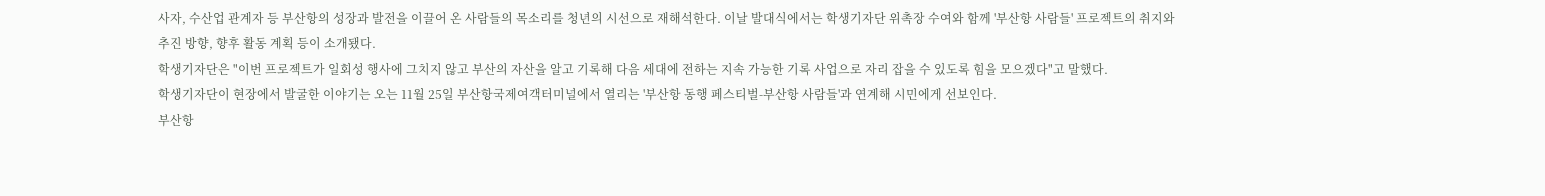사자, 수산업 관계자 등 부산항의 성장과 발전을 이끌어 온 사람들의 목소리를 청년의 시선으로 재해석한다. 이날 발대식에서는 학생기자단 위촉장 수여와 함께 '부산항 사람들' 프로젝트의 취지와 추진 방향, 향후 활동 계획 등이 소개됐다.
학생기자단은 "이번 프로젝트가 일회성 행사에 그치지 않고 부산의 자산을 알고 기록해 다음 세대에 전하는 지속 가능한 기록 사업으로 자리 잡을 수 있도록 힘을 모으겠다"고 말했다.
학생기자단이 현장에서 발굴한 이야기는 오는 11월 25일 부산항국제여객터미널에서 열리는 '부산항 동행 페스티벌-부산항 사람들'과 연계해 시민에게 선보인다.
부산항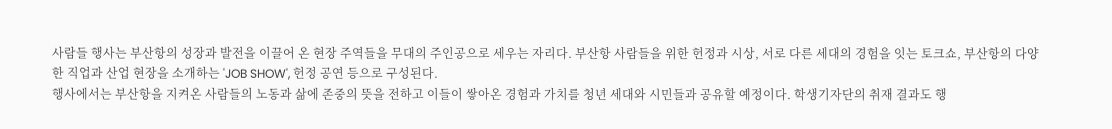사람들 행사는 부산항의 성장과 발전을 이끌어 온 현장 주역들을 무대의 주인공으로 세우는 자리다. 부산항 사람들을 위한 헌정과 시상, 서로 다른 세대의 경험을 잇는 토크쇼, 부산항의 다양한 직업과 산업 현장을 소개하는 'JOB SHOW', 헌정 공연 등으로 구성된다.
행사에서는 부산항을 지켜온 사람들의 노동과 삶에 존중의 뜻을 전하고 이들이 쌓아온 경험과 가치를 청년 세대와 시민들과 공유할 예정이다. 학생기자단의 취재 결과도 행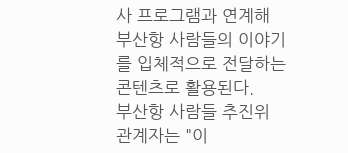사 프로그램과 연계해 부산항 사람들의 이야기를 입체적으로 전달하는 콘텐츠로 활용된다.
부산항 사람들 추진위 관계자는 "이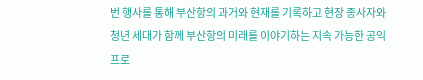번 행사를 통해 부산항의 과거와 현재를 기록하고 현장 종사자와 청년 세대가 함께 부산항의 미래를 이야기하는 지속 가능한 공익 프로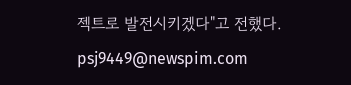젝트로 발전시키겠다"고 전했다.
psj9449@newspim.com